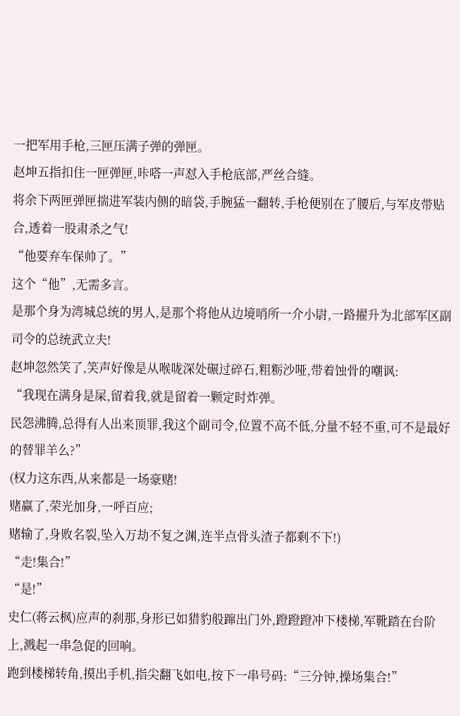一把军用手枪,三匣压满子弹的弹匣。
赵坤五指扣住一匣弹匣,咔嗒一声怼入手枪底部,严丝合缝。
将余下两匣弹匣揣进军装内侧的暗袋,手腕猛一翻转,手枪便别在了腰后,与军皮带贴合,透着一股肃杀之气!
“他要弃车保帅了。”
这个“他”,无需多言。
是那个身为湾城总统的男人,是那个将他从边境哨所一介小尉,一路擢升为北部军区副司令的总统武立夫!
赵坤忽然笑了,笑声好像是从喉咙深处碾过碎石,粗粝沙哑,带着蚀骨的嘲讽:
“我现在满身是屎,留着我,就是留着一颗定时炸弹。
民怨沸腾,总得有人出来顶罪,我这个副司令,位置不高不低,分量不轻不重,可不是最好的替罪羊么?”
(权力这东西,从来都是一场豪赌!
赌赢了,荣光加身,一呼百应;
赌输了,身败名裂,坠入万劫不复之渊,连半点骨头渣子都剩不下!)
“走!集合!”
“是!”
史仁(蒋云枫)应声的刹那,身形已如猎豹般蹿出门外,蹬蹬蹬冲下楼梯,军靴踏在台阶上,溅起一串急促的回响。
跑到楼梯转角,摸出手机,指尖翻飞如电,按下一串号码:“三分钟,操场集合!”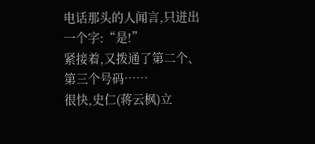电话那头的人闻言,只迸出一个字:“是!”
紧接着,又拨通了第二个、第三个号码……
很快,史仁(蒋云枫)立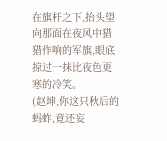在旗杆之下,抬头望向那面在夜风中猎猎作响的军旗,眼底掠过一抹比夜色更寒的冷笑。
(赵坤,你这只秋后的蚂蚱,竟还妄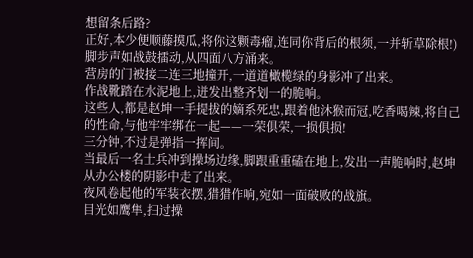想留条后路?
正好,本少便顺藤摸瓜,将你这颗毒瘤,连同你背后的根须,一并斩草除根!)
脚步声如战鼓擂动,从四面八方涌来。
营房的门被接二连三地撞开,一道道橄榄绿的身影冲了出来。
作战靴踏在水泥地上,迸发出整齐划一的脆响。
这些人,都是赵坤一手提拔的嫡系死忠,跟着他沐猴而冠,吃香喝辣,将自己的性命,与他牢牢绑在一起——一荣俱荣,一损俱损!
三分钟,不过是弹指一挥间。
当最后一名士兵冲到操场边缘,脚跟重重磕在地上,发出一声脆响时,赵坤从办公楼的阴影中走了出来。
夜风卷起他的军装衣摆,猎猎作响,宛如一面破败的战旗。
目光如鹰隼,扫过操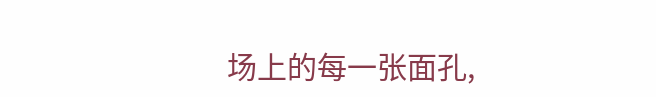场上的每一张面孔,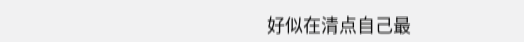好似在清点自己最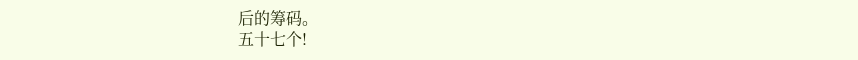后的筹码。
五十七个!